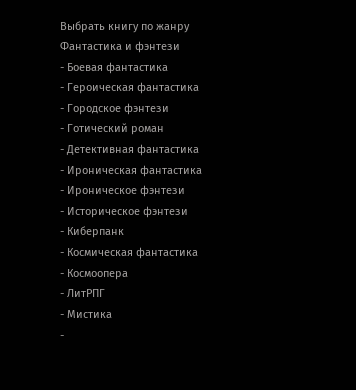Выбрать книгу по жанру
Фантастика и фэнтези
- Боевая фантастика
- Героическая фантастика
- Городское фэнтези
- Готический роман
- Детективная фантастика
- Ироническая фантастика
- Ироническое фэнтези
- Историческое фэнтези
- Киберпанк
- Космическая фантастика
- Космоопера
- ЛитРПГ
- Мистика
-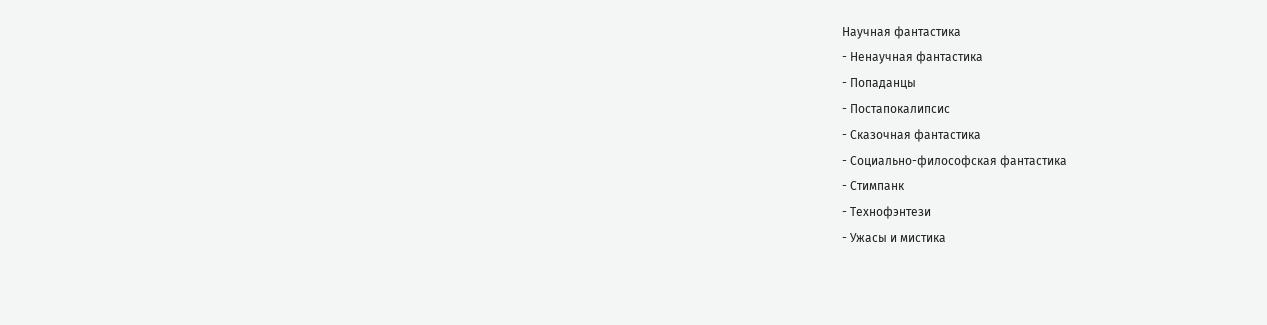Научная фантастика
- Ненаучная фантастика
- Попаданцы
- Постапокалипсис
- Сказочная фантастика
- Социально-философская фантастика
- Стимпанк
- Технофэнтези
- Ужасы и мистика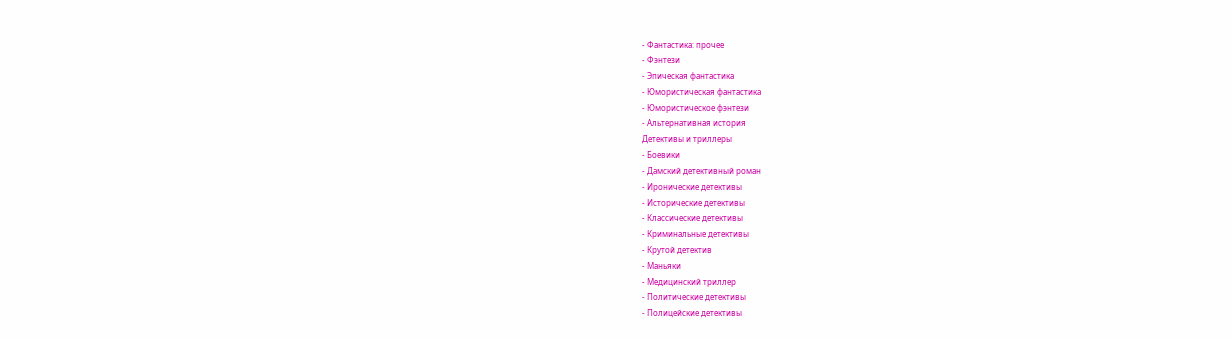- Фантастика: прочее
- Фэнтези
- Эпическая фантастика
- Юмористическая фантастика
- Юмористическое фэнтези
- Альтернативная история
Детективы и триллеры
- Боевики
- Дамский детективный роман
- Иронические детективы
- Исторические детективы
- Классические детективы
- Криминальные детективы
- Крутой детектив
- Маньяки
- Медицинский триллер
- Политические детективы
- Полицейские детективы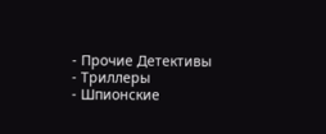- Прочие Детективы
- Триллеры
- Шпионские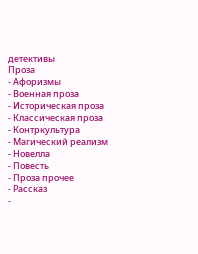детективы
Проза
- Афоризмы
- Военная проза
- Историческая проза
- Классическая проза
- Контркультура
- Магический реализм
- Новелла
- Повесть
- Проза прочее
- Рассказ
-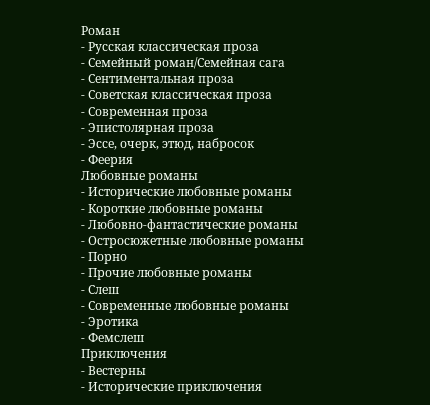Роман
- Русская классическая проза
- Семейный роман/Семейная сага
- Сентиментальная проза
- Советская классическая проза
- Современная проза
- Эпистолярная проза
- Эссе, очерк, этюд, набросок
- Феерия
Любовные романы
- Исторические любовные романы
- Короткие любовные романы
- Любовно-фантастические романы
- Остросюжетные любовные романы
- Порно
- Прочие любовные романы
- Слеш
- Современные любовные романы
- Эротика
- Фемслеш
Приключения
- Вестерны
- Исторические приключения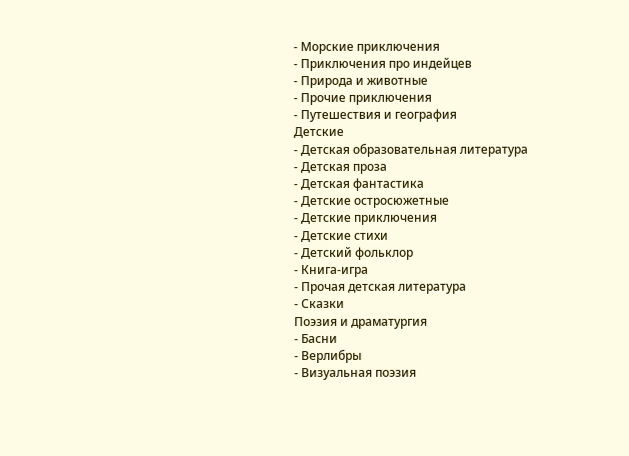- Морские приключения
- Приключения про индейцев
- Природа и животные
- Прочие приключения
- Путешествия и география
Детские
- Детская образовательная литература
- Детская проза
- Детская фантастика
- Детские остросюжетные
- Детские приключения
- Детские стихи
- Детский фольклор
- Книга-игра
- Прочая детская литература
- Сказки
Поэзия и драматургия
- Басни
- Верлибры
- Визуальная поэзия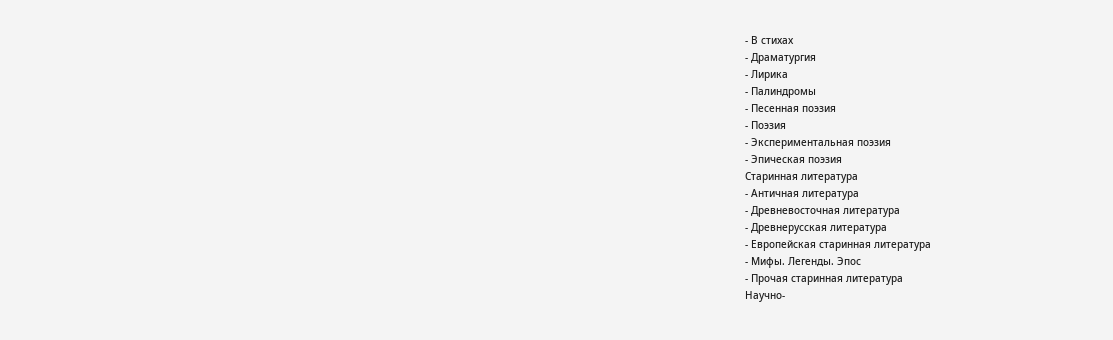- В стихах
- Драматургия
- Лирика
- Палиндромы
- Песенная поэзия
- Поэзия
- Экспериментальная поэзия
- Эпическая поэзия
Старинная литература
- Античная литература
- Древневосточная литература
- Древнерусская литература
- Европейская старинная литература
- Мифы. Легенды. Эпос
- Прочая старинная литература
Научно-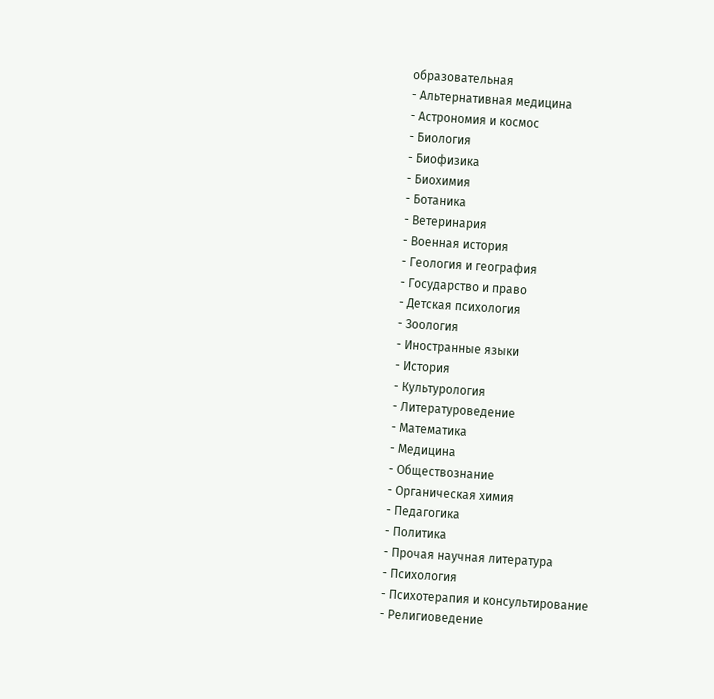образовательная
- Альтернативная медицина
- Астрономия и космос
- Биология
- Биофизика
- Биохимия
- Ботаника
- Ветеринария
- Военная история
- Геология и география
- Государство и право
- Детская психология
- Зоология
- Иностранные языки
- История
- Культурология
- Литературоведение
- Математика
- Медицина
- Обществознание
- Органическая химия
- Педагогика
- Политика
- Прочая научная литература
- Психология
- Психотерапия и консультирование
- Религиоведение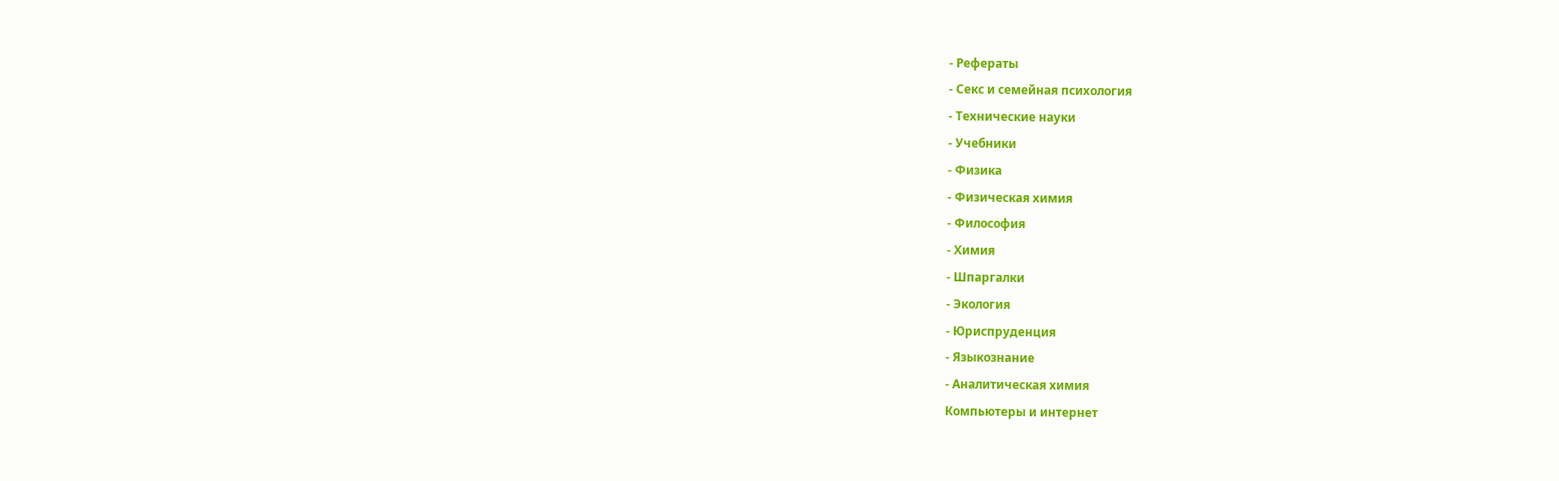- Рефераты
- Секс и семейная психология
- Технические науки
- Учебники
- Физика
- Физическая химия
- Философия
- Химия
- Шпаргалки
- Экология
- Юриспруденция
- Языкознание
- Аналитическая химия
Компьютеры и интернет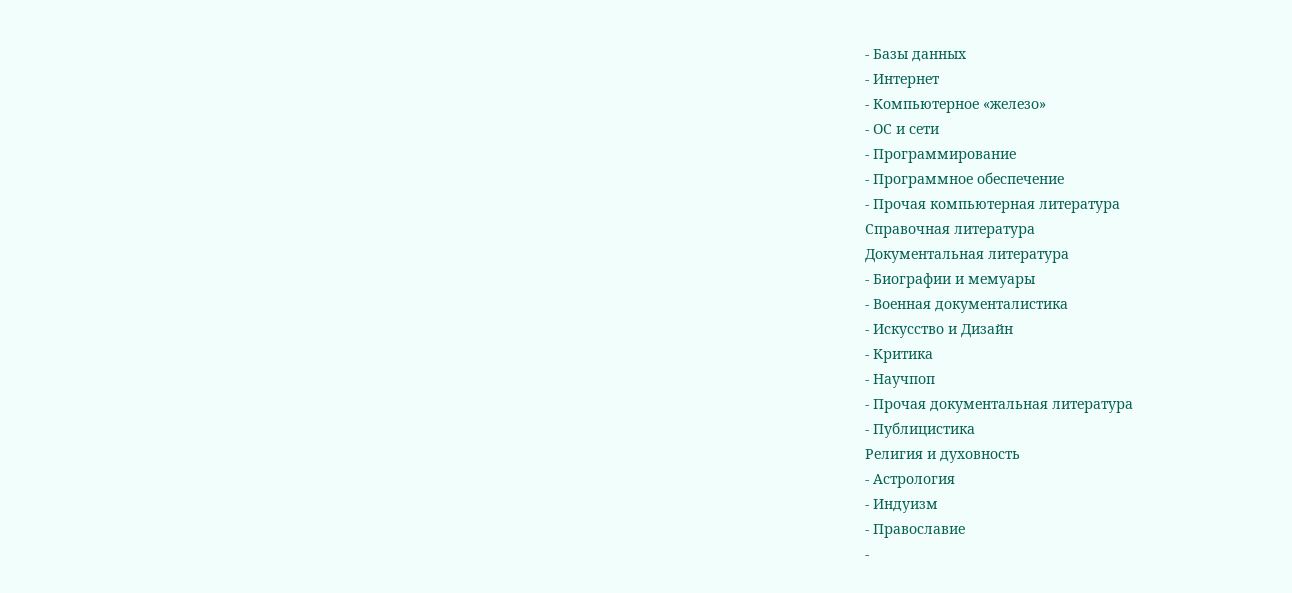- Базы данных
- Интернет
- Компьютерное «железо»
- ОС и сети
- Программирование
- Программное обеспечение
- Прочая компьютерная литература
Справочная литература
Документальная литература
- Биографии и мемуары
- Военная документалистика
- Искусство и Дизайн
- Критика
- Научпоп
- Прочая документальная литература
- Публицистика
Религия и духовность
- Астрология
- Индуизм
- Православие
-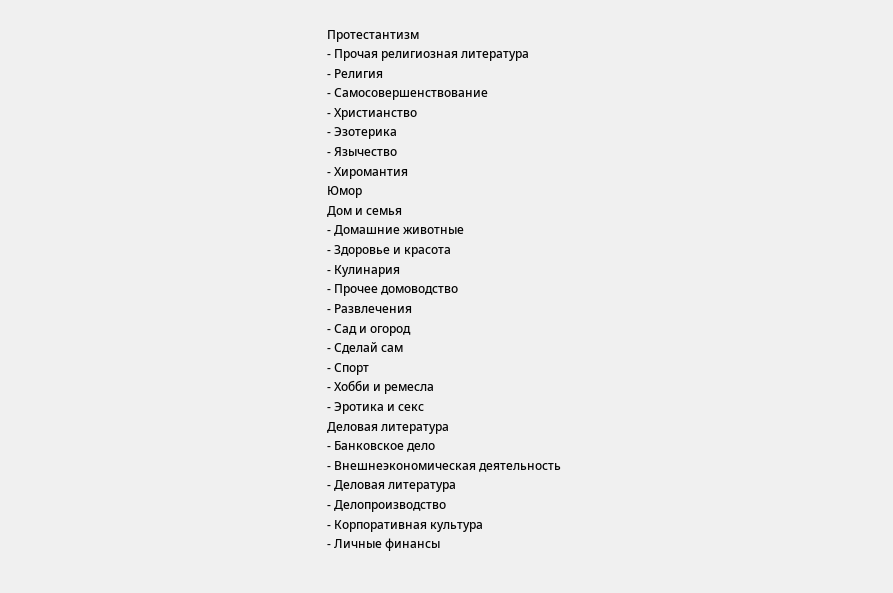Протестантизм
- Прочая религиозная литература
- Религия
- Самосовершенствование
- Христианство
- Эзотерика
- Язычество
- Хиромантия
Юмор
Дом и семья
- Домашние животные
- Здоровье и красота
- Кулинария
- Прочее домоводство
- Развлечения
- Сад и огород
- Сделай сам
- Спорт
- Хобби и ремесла
- Эротика и секс
Деловая литература
- Банковское дело
- Внешнеэкономическая деятельность
- Деловая литература
- Делопроизводство
- Корпоративная культура
- Личные финансы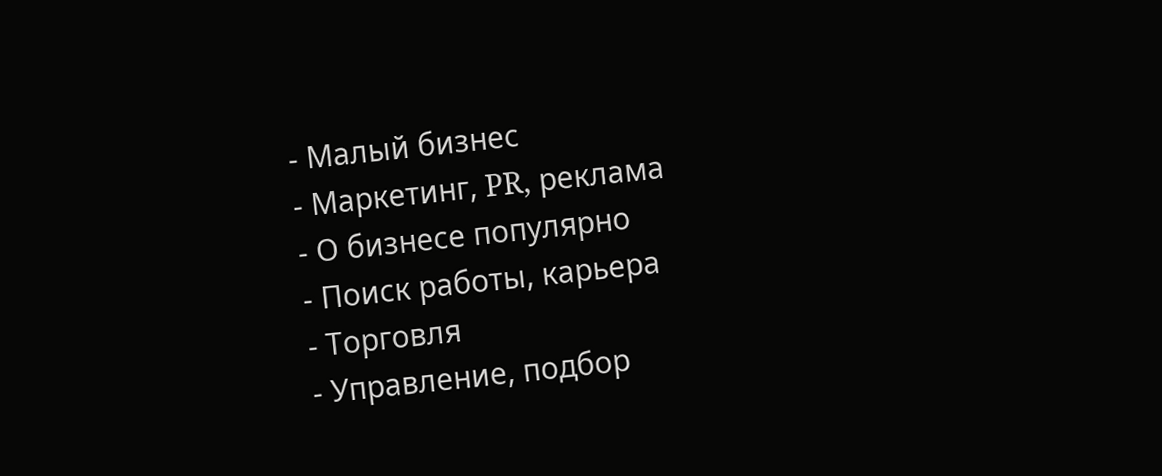- Малый бизнес
- Маркетинг, PR, реклама
- О бизнесе популярно
- Поиск работы, карьера
- Торговля
- Управление, подбор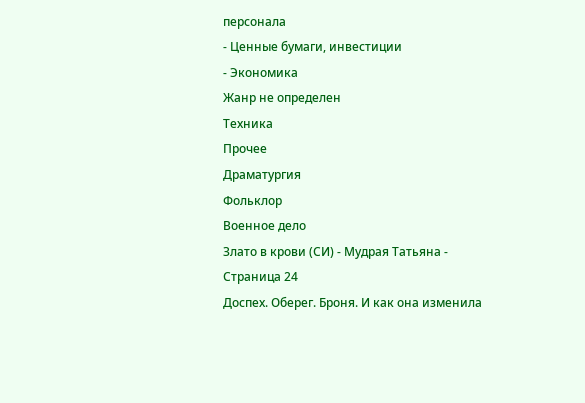персонала
- Ценные бумаги, инвестиции
- Экономика
Жанр не определен
Техника
Прочее
Драматургия
Фольклор
Военное дело
Злато в крови (СИ) - Мудрая Татьяна - Страница 24
Доспех. Оберег. Броня. И как она изменила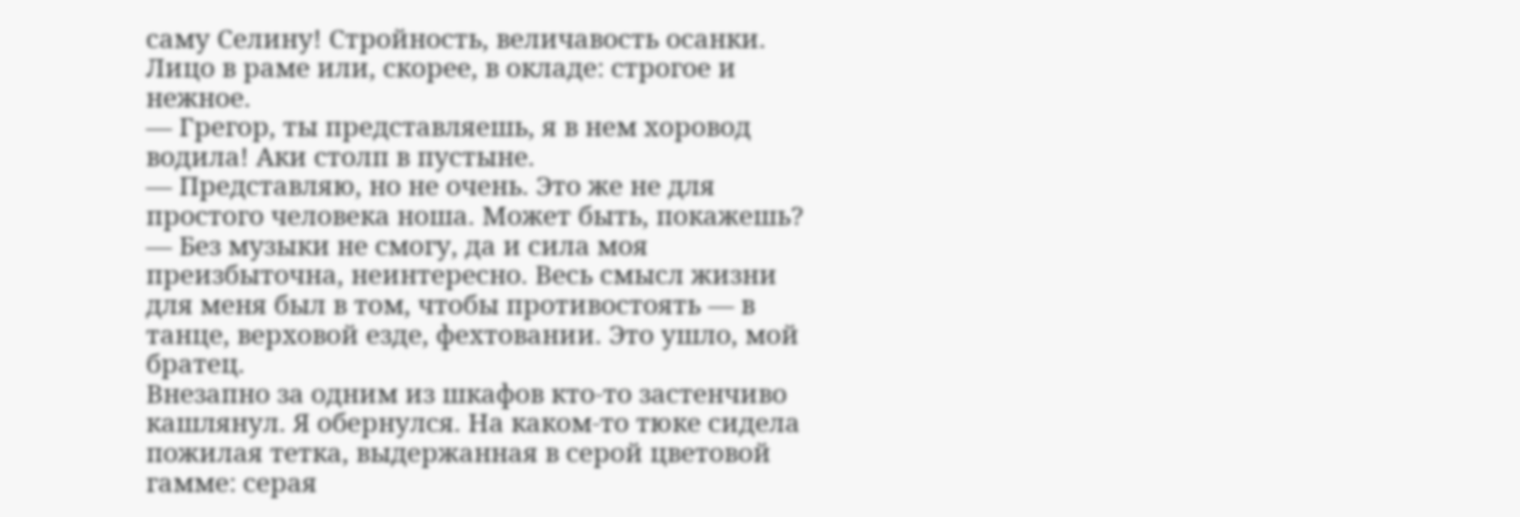саму Селину! Стройность, величавость осанки. Лицо в раме или, скорее, в окладе: строгое и нежное.
— Грегор, ты представляешь, я в нем хоровод водила! Аки столп в пустыне.
— Представляю, но не очень. Это же не для простого человека ноша. Может быть, покажешь?
— Без музыки не смогу, да и сила моя преизбыточна, неинтересно. Весь смысл жизни для меня был в том, чтобы противостоять — в танце, верховой езде, фехтовании. Это ушло, мой братец.
Внезапно за одним из шкафов кто-то застенчиво кашлянул. Я обернулся. На каком-то тюке сидела пожилая тетка, выдержанная в серой цветовой гамме: серая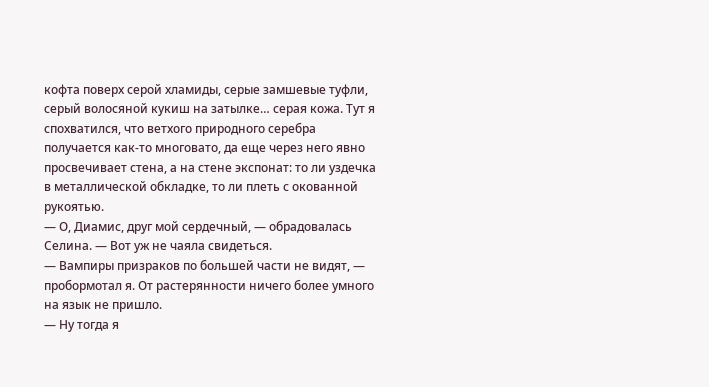кофта поверх серой хламиды, серые замшевые туфли, серый волосяной кукиш на затылке… серая кожа. Тут я спохватился, что ветхого природного серебра получается как-то многовато, да еще через него явно просвечивает стена, а на стене экспонат: то ли уздечка в металлической обкладке, то ли плеть с окованной рукоятью.
— О, Диамис, друг мой сердечный, — обрадовалась Селина. — Вот уж не чаяла свидеться.
— Вампиры призраков по большей части не видят, — пробормотал я. От растерянности ничего более умного на язык не пришло.
— Ну тогда я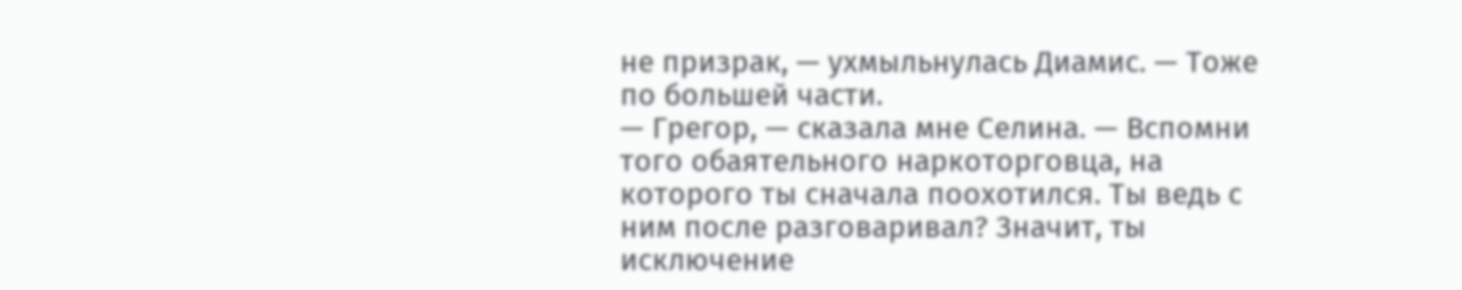не призрак, — ухмыльнулась Диамис. — Тоже по большей части.
— Грегор, — сказала мне Селина. — Вспомни того обаятельного наркоторговца, на которого ты сначала поохотился. Ты ведь с ним после разговаривал? Значит, ты исключение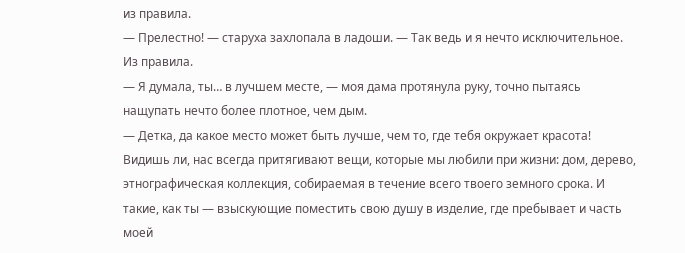из правила.
— Прелестно! — старуха захлопала в ладоши. — Так ведь и я нечто исключительное. Из правила.
— Я думала, ты… в лучшем месте, — моя дама протянула руку, точно пытаясь нащупать нечто более плотное, чем дым.
— Детка, да какое место может быть лучше, чем то, где тебя окружает красота! Видишь ли, нас всегда притягивают вещи, которые мы любили при жизни: дом, дерево, этнографическая коллекция, собираемая в течение всего твоего земного срока. И такие, как ты — взыскующие поместить свою душу в изделие, где пребывает и часть моей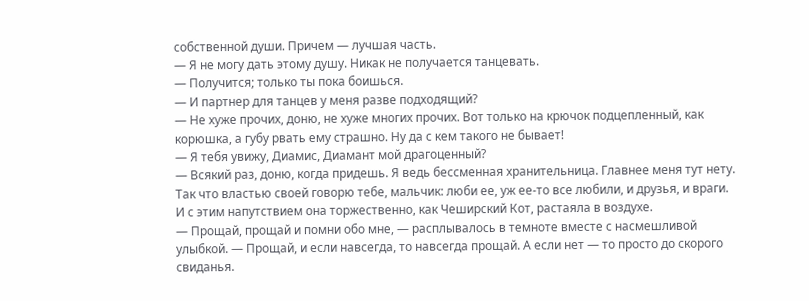собственной души. Причем — лучшая часть.
— Я не могу дать этому душу. Никак не получается танцевать.
— Получится; только ты пока боишься.
— И партнер для танцев у меня разве подходящий?
— Не хуже прочих, доню, не хуже многих прочих. Вот только на крючок подцепленный, как корюшка, а губу рвать ему страшно. Ну да с кем такого не бывает!
— Я тебя увижу, Диамис, Диамант мой драгоценный?
— Всякий раз, доню, когда придешь. Я ведь бессменная хранительница. Главнее меня тут нету. Так что властью своей говорю тебе, мальчик: люби ее, уж ее-то все любили, и друзья, и враги.
И с этим напутствием она торжественно, как Чеширский Кот, растаяла в воздухе.
— Прощай, прощай и помни обо мне, — расплывалось в темноте вместе с насмешливой улыбкой. — Прощай, и если навсегда, то навсегда прощай. А если нет — то просто до скорого свиданья.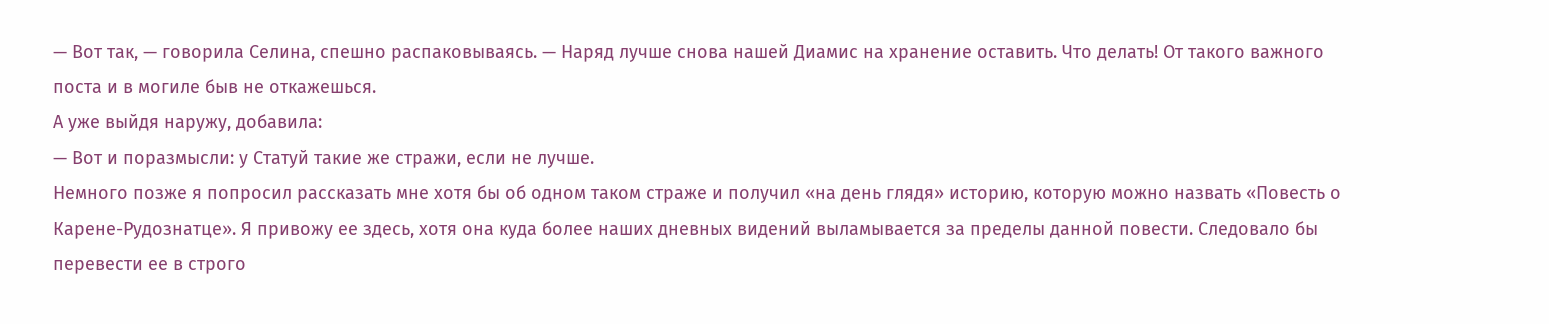— Вот так, — говорила Селина, спешно распаковываясь. — Наряд лучше снова нашей Диамис на хранение оставить. Что делать! От такого важного поста и в могиле быв не откажешься.
А уже выйдя наружу, добавила:
— Вот и поразмысли: у Статуй такие же стражи, если не лучше.
Немного позже я попросил рассказать мне хотя бы об одном таком страже и получил «на день глядя» историю, которую можно назвать «Повесть о Карене-Рудознатце». Я привожу ее здесь, хотя она куда более наших дневных видений выламывается за пределы данной повести. Следовало бы перевести ее в строго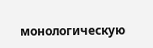монологическую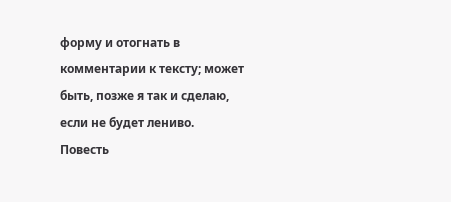форму и отогнать в комментарии к тексту; может быть, позже я так и сделаю, если не будет лениво.
Повесть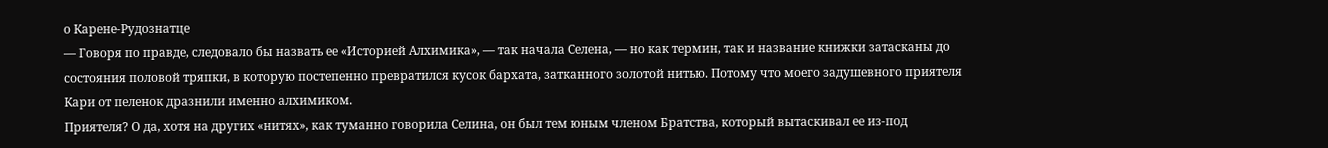о Карене-Рудознатце
— Говоря по правде, следовало бы назвать ее «Историей Алхимика», — так начала Селена, — но как термин, так и название книжки затасканы до состояния половой тряпки, в которую постепенно превратился кусок бархата, затканного золотой нитью. Потому что моего задушевного приятеля Кари от пеленок дразнили именно алхимиком.
Приятеля? О да, хотя на других «нитях», как туманно говорила Селина, он был тем юным членом Братства, который вытаскивал ее из-под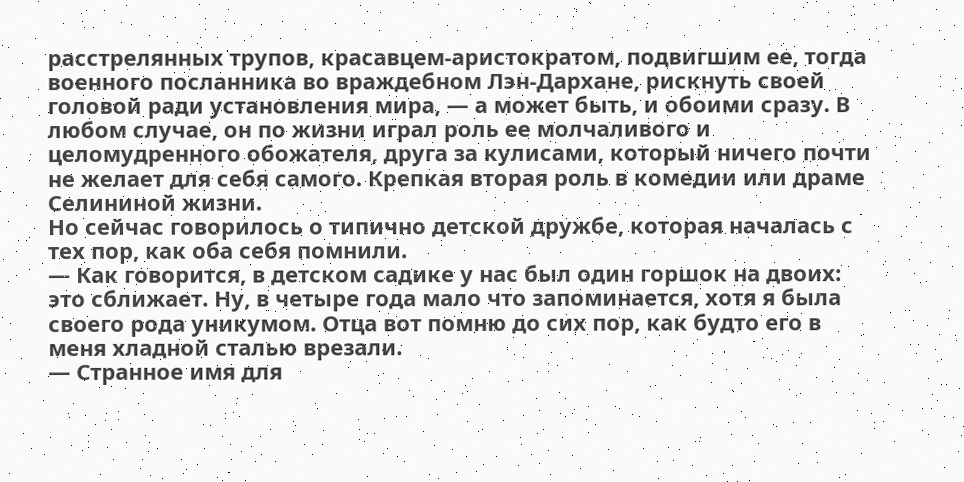расстрелянных трупов, красавцем-аристократом, подвигшим ее, тогда военного посланника во враждебном Лэн-Дархане, рискнуть своей головой ради установления мира, — а может быть, и обоими сразу. В любом случае, он по жизни играл роль ее молчаливого и целомудренного обожателя, друга за кулисами, который ничего почти не желает для себя самого. Крепкая вторая роль в комедии или драме Селининой жизни.
Но сейчас говорилось о типично детской дружбе, которая началась с тех пор, как оба себя помнили.
— Как говорится, в детском садике у нас был один горшок на двоих: это сближает. Ну, в четыре года мало что запоминается, хотя я была своего рода уникумом. Отца вот помню до сих пор, как будто его в меня хладной сталью врезали.
— Странное имя для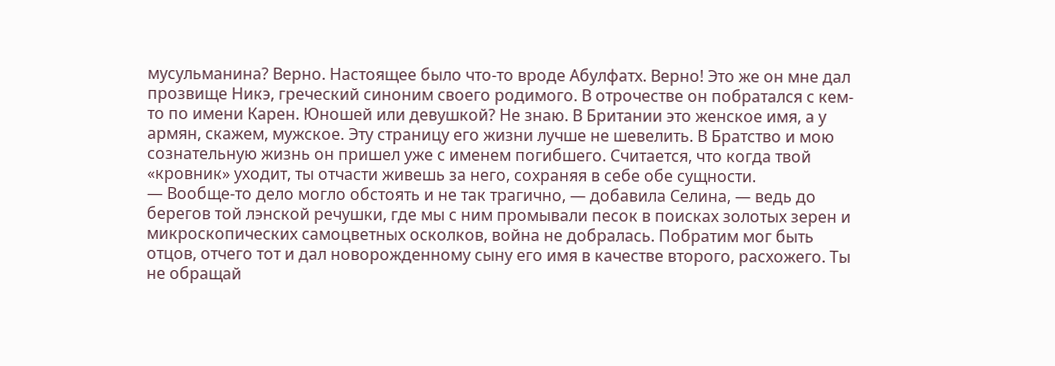мусульманина? Верно. Настоящее было что-то вроде Абулфатх. Верно! Это же он мне дал прозвище Никэ, греческий синоним своего родимого. В отрочестве он побратался с кем-то по имени Карен. Юношей или девушкой? Не знаю. В Британии это женское имя, а у армян, скажем, мужское. Эту страницу его жизни лучше не шевелить. В Братство и мою сознательную жизнь он пришел уже с именем погибшего. Считается, что когда твой «кровник» уходит, ты отчасти живешь за него, сохраняя в себе обе сущности.
— Вообще-то дело могло обстоять и не так трагично, — добавила Селина, — ведь до берегов той лэнской речушки, где мы с ним промывали песок в поисках золотых зерен и микроскопических самоцветных осколков, война не добралась. Побратим мог быть отцов, отчего тот и дал новорожденному сыну его имя в качестве второго, расхожего. Ты не обращай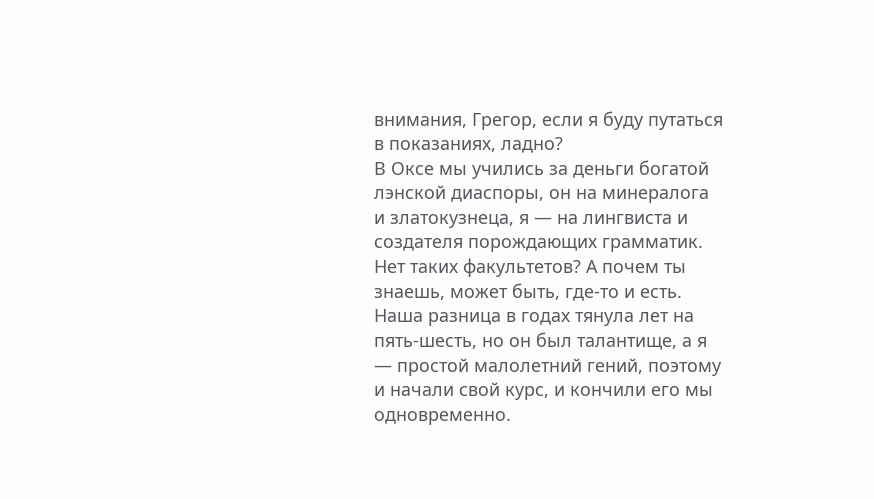внимания, Грегор, если я буду путаться в показаниях, ладно?
В Оксе мы учились за деньги богатой лэнской диаспоры, он на минералога и златокузнеца, я — на лингвиста и создателя порождающих грамматик. Нет таких факультетов? А почем ты знаешь, может быть, где-то и есть. Наша разница в годах тянула лет на пять-шесть, но он был талантище, а я — простой малолетний гений, поэтому и начали свой курс, и кончили его мы одновременно.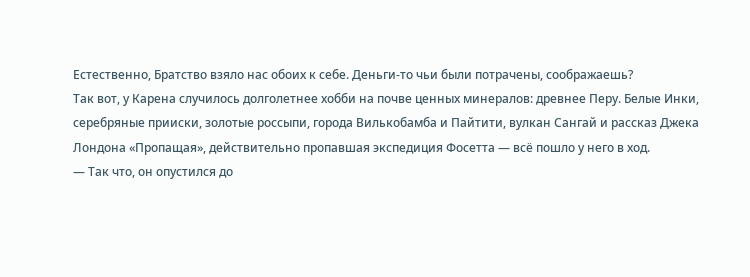Естественно, Братство взяло нас обоих к себе. Деньги-то чьи были потрачены, соображаешь?
Так вот, у Карена случилось долголетнее хобби на почве ценных минералов: древнее Перу. Белые Инки, серебряные прииски, золотые россыпи, города Вилькобамба и Пайтити, вулкан Сангай и рассказ Джека Лондона «Пропащая», действительно пропавшая экспедиция Фосетта — всё пошло у него в ход.
— Так что, он опустился до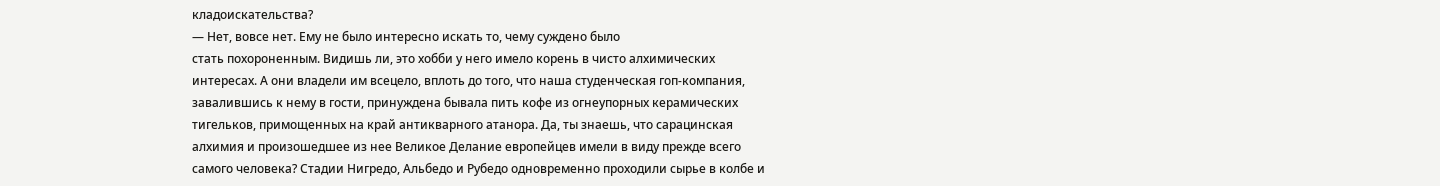кладоискательства?
— Нет, вовсе нет. Ему не было интересно искать то, чему суждено было
стать похороненным. Видишь ли, это хобби у него имело корень в чисто алхимических интересах. А они владели им всецело, вплоть до того, что наша студенческая гоп-компания, завалившись к нему в гости, принуждена бывала пить кофе из огнеупорных керамических тигельков, примощенных на край антикварного атанора. Да, ты знаешь, что сарацинская алхимия и произошедшее из нее Великое Делание европейцев имели в виду прежде всего самого человека? Стадии Нигредо, Альбедо и Рубедо одновременно проходили сырье в колбе и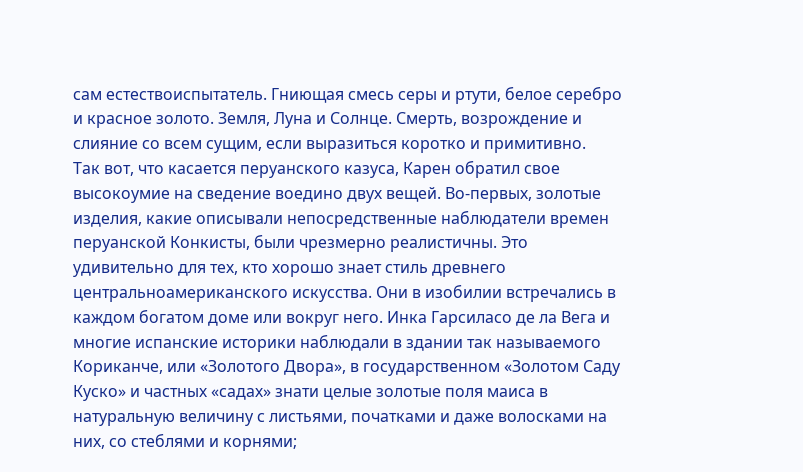сам естествоиспытатель. Гниющая смесь серы и ртути, белое серебро и красное золото. Земля, Луна и Солнце. Смерть, возрождение и слияние со всем сущим, если выразиться коротко и примитивно.
Так вот, что касается перуанского казуса, Карен обратил свое высокоумие на сведение воедино двух вещей. Во-первых, золотые изделия, какие описывали непосредственные наблюдатели времен перуанской Конкисты, были чрезмерно реалистичны. Это удивительно для тех, кто хорошо знает стиль древнего центральноамериканского искусства. Они в изобилии встречались в каждом богатом доме или вокруг него. Инка Гарсиласо де ла Вега и многие испанские историки наблюдали в здании так называемого Кориканче, или «Золотого Двора», в государственном «Золотом Саду Куско» и частных «садах» знати целые золотые поля маиса в натуральную величину с листьями, початками и даже волосками на них, со стеблями и корнями;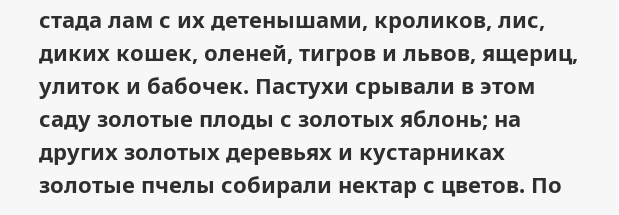стада лам с их детенышами, кроликов, лис, диких кошек, оленей, тигров и львов, ящериц, улиток и бабочек. Пастухи срывали в этом саду золотые плоды с золотых яблонь; на других золотых деревьях и кустарниках золотые пчелы собирали нектар с цветов. По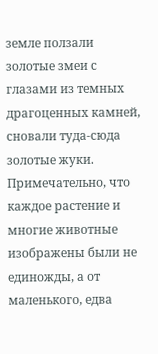земле ползали золотые змеи с глазами из темных драгоценных камней, сновали туда-сюда золотые жуки. Примечательно, что каждое растение и многие животные изображены были не единожды, а от маленького, едва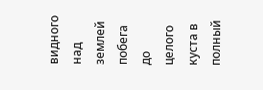видного над землей побега до целого куста в полный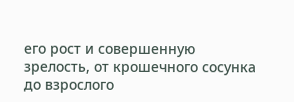его рост и совершенную зрелость, от крошечного сосунка до взрослого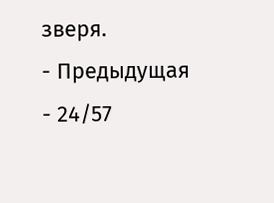зверя.
- Предыдущая
- 24/57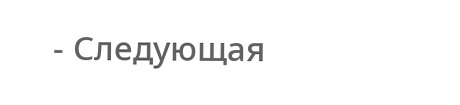- Следующая